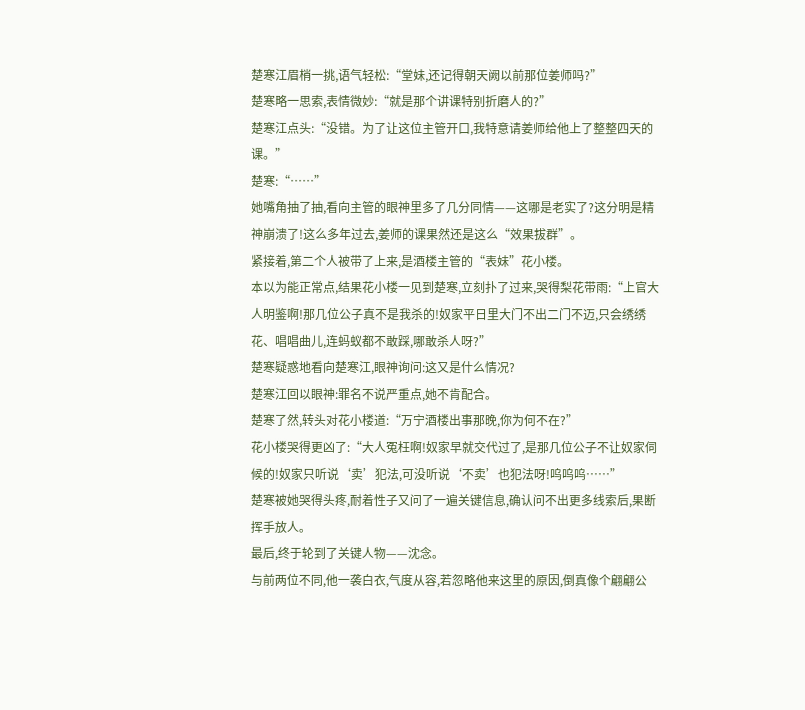楚寒江眉梢一挑,语气轻松:“堂妹,还记得朝天阙以前那位姜师吗?”
楚寒略一思索,表情微妙:“就是那个讲课特别折磨人的?”
楚寒江点头:“没错。为了让这位主管开口,我特意请姜师给他上了整整四天的课。”
楚寒:“……”
她嘴角抽了抽,看向主管的眼神里多了几分同情——这哪是老实了?这分明是精神崩溃了!这么多年过去,姜师的课果然还是这么“效果拔群”。
紧接着,第二个人被带了上来,是酒楼主管的“表妹”花小楼。
本以为能正常点,结果花小楼一见到楚寒,立刻扑了过来,哭得梨花带雨:“上官大人明鉴啊!那几位公子真不是我杀的!奴家平日里大门不出二门不迈,只会绣绣花、唱唱曲儿,连蚂蚁都不敢踩,哪敢杀人呀?”
楚寒疑惑地看向楚寒江,眼神询问:这又是什么情况?
楚寒江回以眼神:罪名不说严重点,她不肯配合。
楚寒了然,转头对花小楼道:“万宁酒楼出事那晚,你为何不在?”
花小楼哭得更凶了:“大人冤枉啊!奴家早就交代过了,是那几位公子不让奴家伺候的!奴家只听说‘卖’犯法,可没听说‘不卖’也犯法呀!呜呜呜……”
楚寒被她哭得头疼,耐着性子又问了一遍关键信息,确认问不出更多线索后,果断挥手放人。
最后,终于轮到了关键人物——沈念。
与前两位不同,他一袭白衣,气度从容,若忽略他来这里的原因,倒真像个翩翩公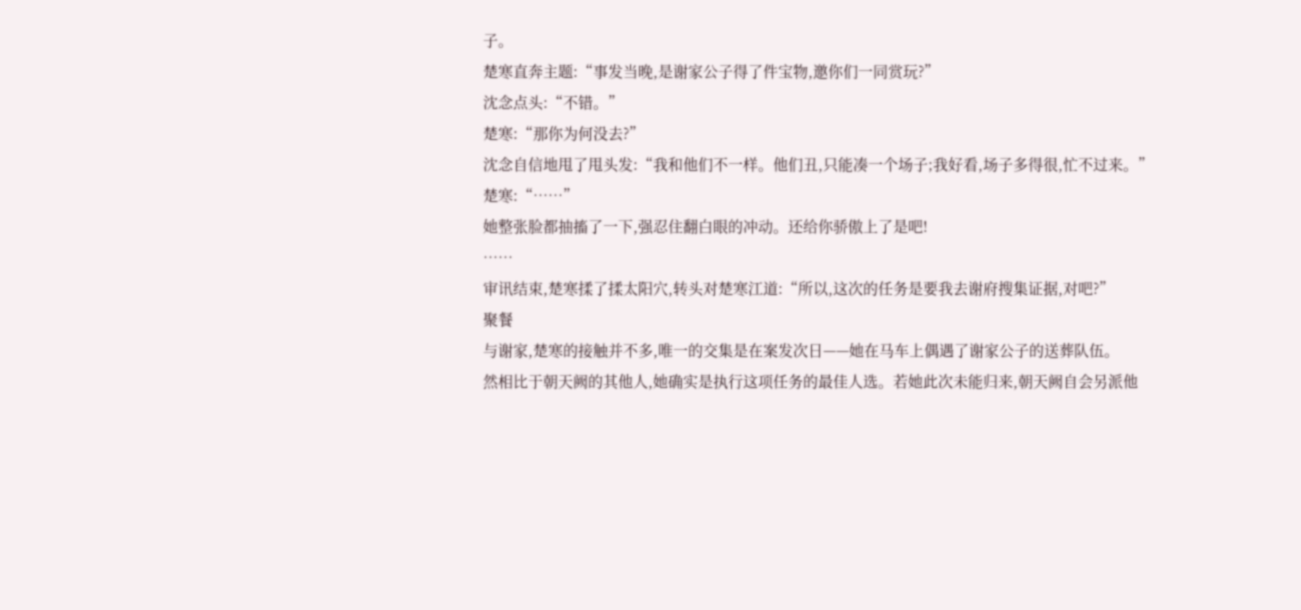子。
楚寒直奔主题:“事发当晚,是谢家公子得了件宝物,邀你们一同赏玩?”
沈念点头:“不错。”
楚寒:“那你为何没去?”
沈念自信地甩了甩头发:“我和他们不一样。他们丑,只能凑一个场子;我好看,场子多得很,忙不过来。”
楚寒:“……”
她整张脸都抽搐了一下,强忍住翻白眼的冲动。还给你骄傲上了是吧!
……
审讯结束,楚寒揉了揉太阳穴,转头对楚寒江道:“所以,这次的任务是要我去谢府搜集证据,对吧?”
聚餐
与谢家,楚寒的接触并不多,唯一的交集是在案发次日——她在马车上偶遇了谢家公子的送葬队伍。
然相比于朝天阙的其他人,她确实是执行这项任务的最佳人选。若她此次未能归来,朝天阙自会另派他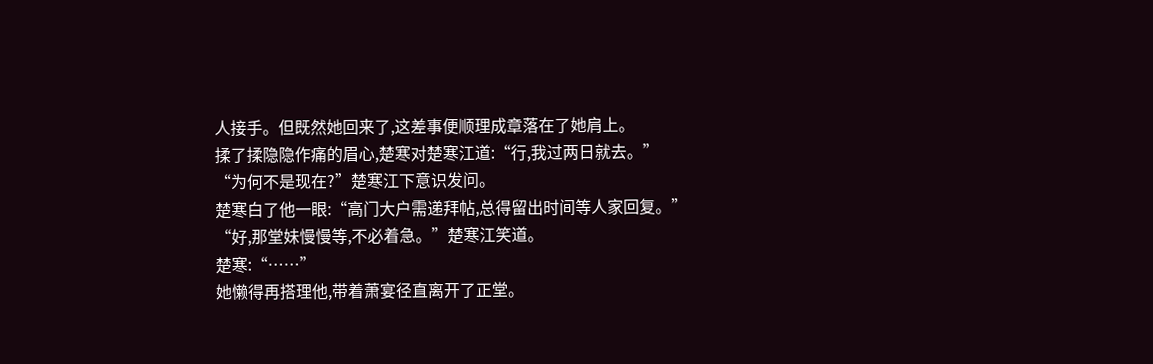人接手。但既然她回来了,这差事便顺理成章落在了她肩上。
揉了揉隐隐作痛的眉心,楚寒对楚寒江道:“行,我过两日就去。”
“为何不是现在?”楚寒江下意识发问。
楚寒白了他一眼:“高门大户需递拜帖,总得留出时间等人家回复。”
“好,那堂妹慢慢等,不必着急。”楚寒江笑道。
楚寒:“……”
她懒得再搭理他,带着萧宴径直离开了正堂。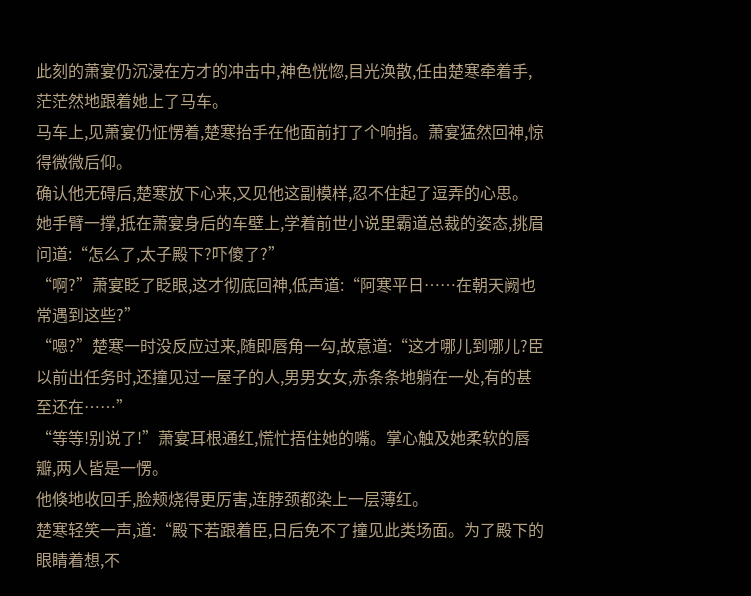此刻的萧宴仍沉浸在方才的冲击中,神色恍惚,目光涣散,任由楚寒牵着手,茫茫然地跟着她上了马车。
马车上,见萧宴仍怔愣着,楚寒抬手在他面前打了个响指。萧宴猛然回神,惊得微微后仰。
确认他无碍后,楚寒放下心来,又见他这副模样,忍不住起了逗弄的心思。
她手臂一撑,抵在萧宴身后的车壁上,学着前世小说里霸道总裁的姿态,挑眉问道:“怎么了,太子殿下?吓傻了?”
“啊?”萧宴眨了眨眼,这才彻底回神,低声道:“阿寒平日……在朝天阙也常遇到这些?”
“嗯?”楚寒一时没反应过来,随即唇角一勾,故意道:“这才哪儿到哪儿?臣以前出任务时,还撞见过一屋子的人,男男女女,赤条条地躺在一处,有的甚至还在……”
“等等!别说了!”萧宴耳根通红,慌忙捂住她的嘴。掌心触及她柔软的唇瓣,两人皆是一愣。
他倏地收回手,脸颊烧得更厉害,连脖颈都染上一层薄红。
楚寒轻笑一声,道:“殿下若跟着臣,日后免不了撞见此类场面。为了殿下的眼睛着想,不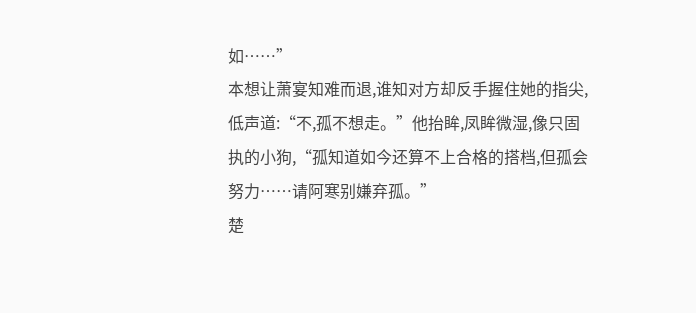如……”
本想让萧宴知难而退,谁知对方却反手握住她的指尖,低声道:“不,孤不想走。”他抬眸,凤眸微湿,像只固执的小狗,“孤知道如今还算不上合格的搭档,但孤会努力……请阿寒别嫌弃孤。”
楚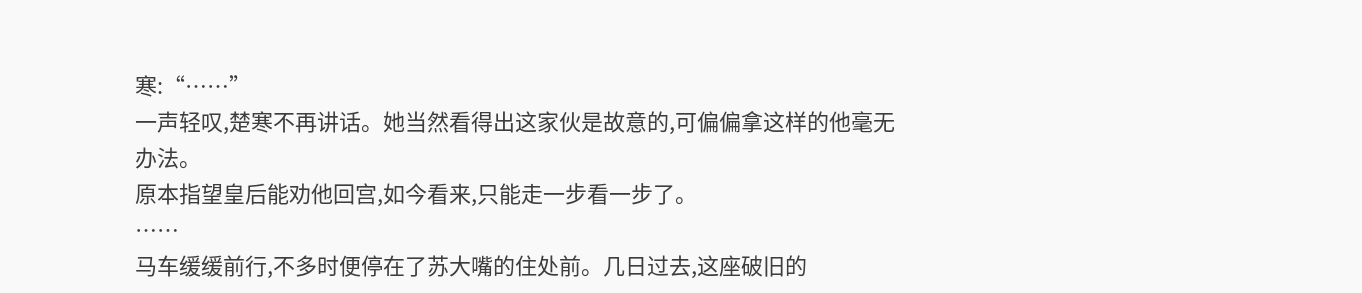寒:“……”
一声轻叹,楚寒不再讲话。她当然看得出这家伙是故意的,可偏偏拿这样的他毫无办法。
原本指望皇后能劝他回宫,如今看来,只能走一步看一步了。
……
马车缓缓前行,不多时便停在了苏大嘴的住处前。几日过去,这座破旧的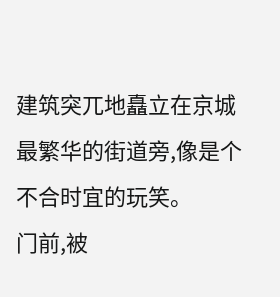建筑突兀地矗立在京城最繁华的街道旁,像是个不合时宜的玩笑。
门前,被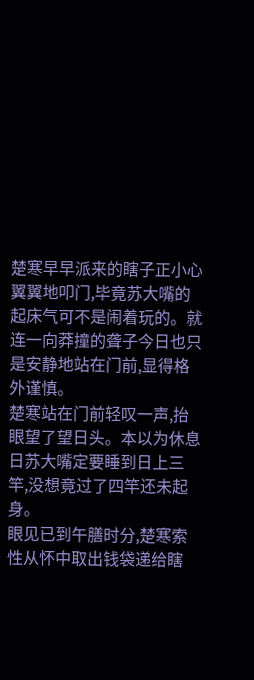楚寒早早派来的瞎子正小心翼翼地叩门,毕竟苏大嘴的起床气可不是闹着玩的。就连一向莽撞的聋子今日也只是安静地站在门前,显得格外谨慎。
楚寒站在门前轻叹一声,抬眼望了望日头。本以为休息日苏大嘴定要睡到日上三竿,没想竟过了四竿还未起身。
眼见已到午膳时分,楚寒索性从怀中取出钱袋递给瞎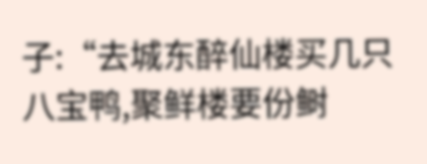子:“去城东醉仙楼买几只八宝鸭,聚鲜楼要份鲥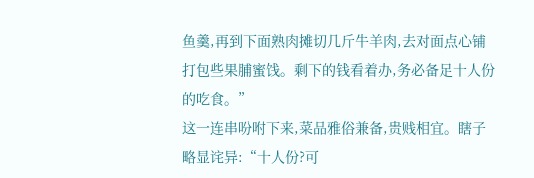鱼羹,再到下面熟肉摊切几斤牛羊肉,去对面点心铺打包些果脯蜜饯。剩下的钱看着办,务必备足十人份的吃食。”
这一连串吩咐下来,菜品雅俗兼备,贵贱相宜。瞎子略显诧异:“十人份?可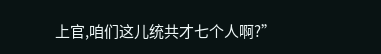上官,咱们这儿统共才七个人啊?”